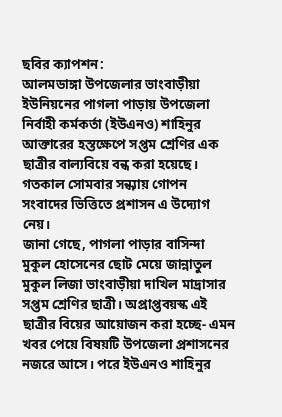ছবির ক্যাপশন:
আলমডাঙ্গা উপজেলার ভাংবাড়ীয়া ইউনিয়নের পাগলা পাড়ায় উপজেলা নির্বাহী কর্মকর্তা (ইউএনও) শাহিনুর আক্তারের হস্তক্ষেপে সপ্তম শ্রেণির এক ছাত্রীর বাল্যবিয়ে বন্ধ করা হয়েছে। গতকাল সোমবার সন্ধ্যায় গোপন সংবাদের ভিত্তিতে প্রশাসন এ উদ্যোগ নেয়।
জানা গেছে, পাগলা পাড়ার বাসিন্দা মুকুল হোসেনের ছোট মেয়ে জান্নাতুল মুকুল লিজা ভাংবাড়ীয়া দাখিল মাদ্রাসার সপ্তম শ্রেণির ছাত্রী। অপ্রাপ্তবয়স্ক এই ছাত্রীর বিয়ের আয়োজন করা হচ্ছে- এমন খবর পেয়ে বিষয়টি উপজেলা প্রশাসনের নজরে আসে। পরে ইউএনও শাহিনুর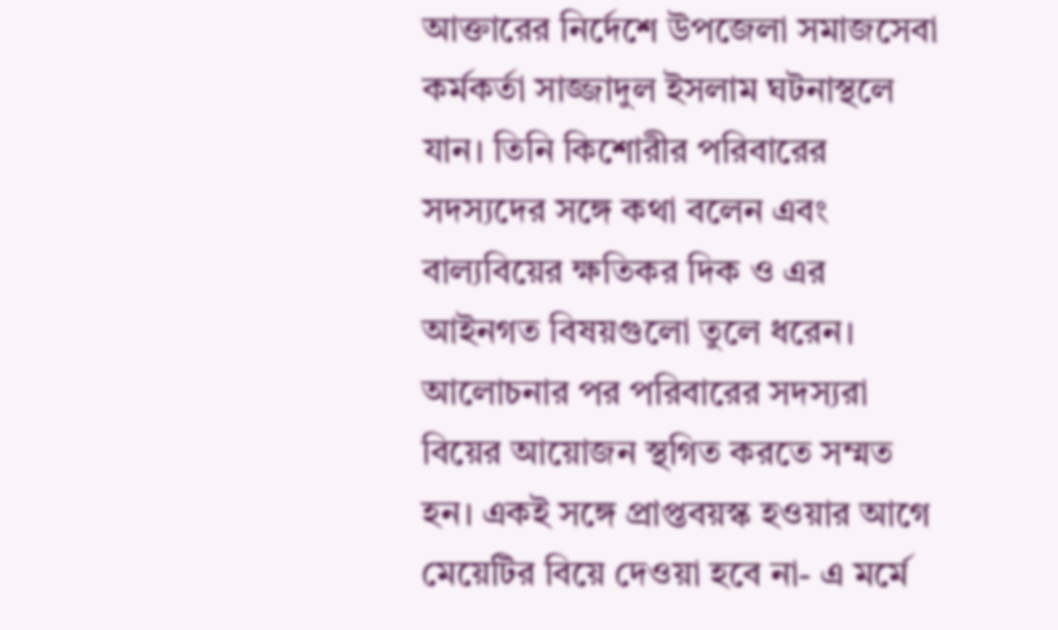আক্তারের নির্দেশে উপজেলা সমাজসেবা কর্মকর্তা সাজ্জাদুল ইসলাম ঘটনাস্থলে যান। তিনি কিশোরীর পরিবারের সদস্যদের সঙ্গে কথা বলেন এবং বাল্যবিয়ের ক্ষতিকর দিক ও এর আইনগত বিষয়গুলো তুলে ধরেন।
আলোচনার পর পরিবারের সদস্যরা বিয়ের আয়োজন স্থগিত করতে সম্মত হন। একই সঙ্গে প্রাপ্তবয়স্ক হওয়ার আগে মেয়েটির বিয়ে দেওয়া হবে না- এ মর্মে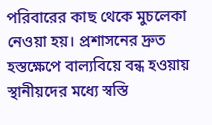পরিবারের কাছ থেকে মুচলেকা নেওয়া হয়। প্রশাসনের দ্রুত হস্তক্ষেপে বাল্যবিয়ে বন্ধ হওয়ায় স্থানীয়দের মধ্যে স্বস্তি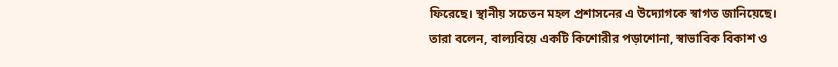ফিরেছে। স্থানীয় সচেতন মহল প্রশাসনের এ উদ্যোগকে স্বাগত জানিয়েছে।
তারা বলেন, বাল্যবিয়ে একটি কিশোরীর পড়াশোনা, স্বাভাবিক বিকাশ ও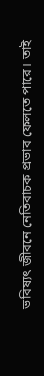ভবিষ্যৎ জীবনে নেতিবাচক প্রভাব ফেলতে পারে। তাই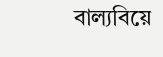বাল্যবিয়ে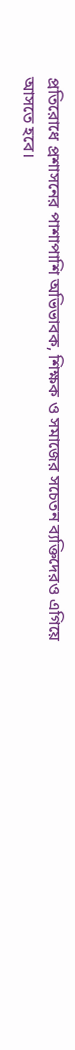প্রতিরোধে প্রশাসনের পাশাপাশি অভিভাবক, শিক্ষক ও সমাজের সচেতন ব্যক্তিদেরও এগিয়ে আসতে হবে।